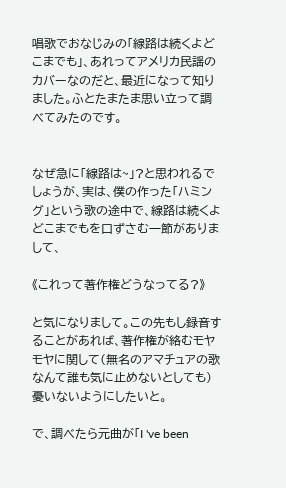唱歌でおなじみの「線路は続くよどこまでも」、あれってアメリカ民謡のカバーなのだと、最近になって知りました。ふとたまたま思い立って調べてみたのです。


なぜ急に「線路は~」?と思われるでしょうが、実は、僕の作った「ハミング」という歌の途中で、線路は続くよどこまでもを口ずさむ一節がありまして、

《これって著作権どうなってる?》

と気になりまして。この先もし録音することがあれば、著作権が絡むモヤモヤに関して(無名のアマチュアの歌なんて誰も気に止めないとしても)憂いないようにしたいと。

で、調べたら元曲が「I 've been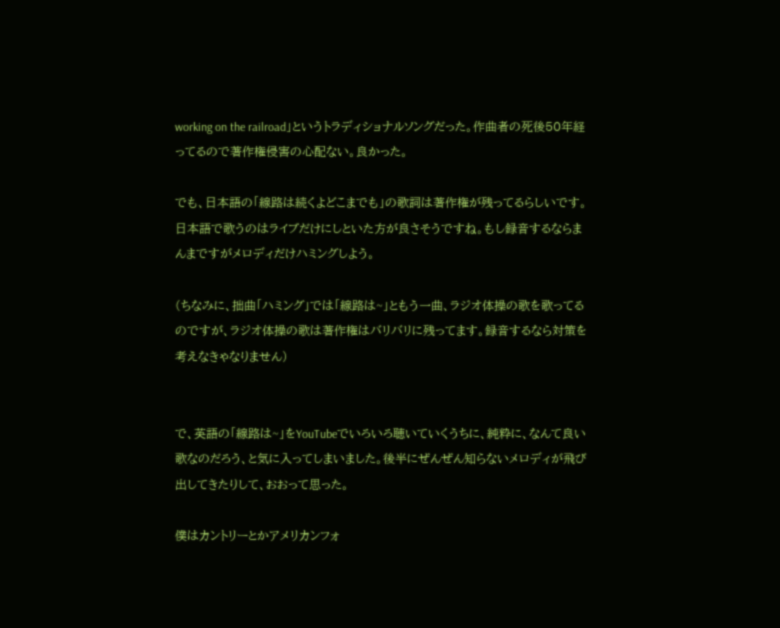working on the railroad」というトラディショナルソングだった。作曲者の死後50年経ってるので著作権侵害の心配ない。良かった。

でも、日本語の「線路は続くよどこまでも」の歌詞は著作権が残ってるらしいです。日本語で歌うのはライブだけにしといた方が良さそうですね。もし録音するならまんまですがメロディだけハミングしよう。

(ちなみに、拙曲「ハミング」では「線路は~」ともう一曲、ラジオ体操の歌を歌ってるのですが、ラジオ体操の歌は著作権はバリバリに残ってます。録音するなら対策を考えなきゃなりません)


で、英語の「線路は~」をYouTubeでいろいろ聴いていくうちに、純粋に、なんて良い歌なのだろう、と気に入ってしまいました。後半にぜんぜん知らないメロディが飛び出してきたりして、おおって思った。

僕はカントリーとかアメリカンフォ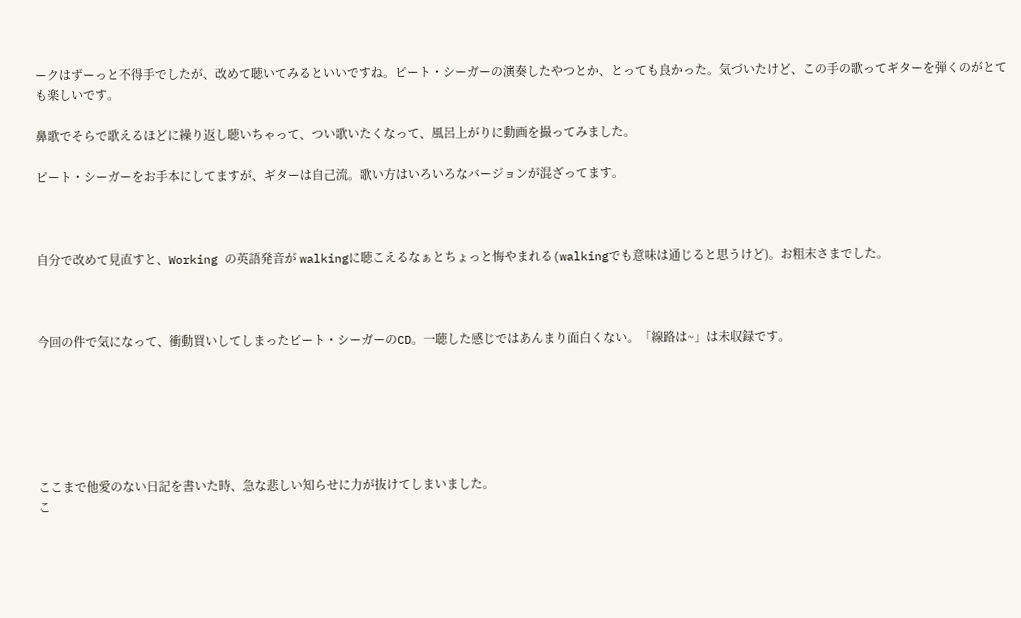ークはずーっと不得手でしたが、改めて聴いてみるといいですね。ピート・シーガーの演奏したやつとか、とっても良かった。気づいたけど、この手の歌ってギターを弾くのがとても楽しいです。

鼻歌でそらで歌えるほどに繰り返し聴いちゃって、つい歌いたくなって、風呂上がりに動画を撮ってみました。

ピート・シーガーをお手本にしてますが、ギターは自己流。歌い方はいろいろなバージョンが混ざってます。



自分で改めて見直すと、Working の英語発音が walkingに聴こえるなぁとちょっと悔やまれる(walkingでも意味は通じると思うけど)。お粗末さまでした。



今回の件で気になって、衝動買いしてしまったピート・シーガーのCD。一聴した感じではあんまり面白くない。「線路は~」は未収録です。






ここまで他愛のない日記を書いた時、急な悲しい知らせに力が抜けてしまいました。
こ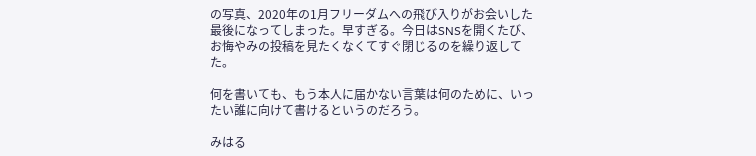の写真、2020年の1月フリーダムへの飛び入りがお会いした最後になってしまった。早すぎる。今日はSNSを開くたび、お悔やみの投稿を見たくなくてすぐ閉じるのを繰り返してた。

何を書いても、もう本人に届かない言葉は何のために、いったい誰に向けて書けるというのだろう。

みはる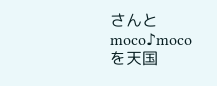さんとmoco♪mocoを天国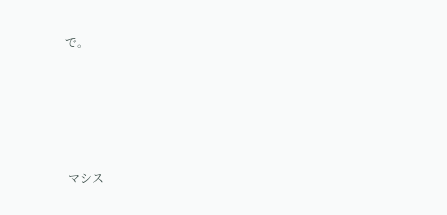で。





 マシス